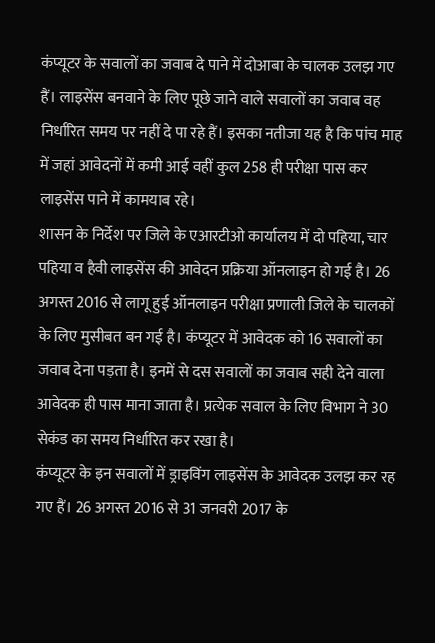कंप्यूटर के सवालों का जवाब दे पाने में दोआबा के चालक उलझ गए हैं। लाइसेंस बनवाने के लिए पूछे जाने वाले सवालों का जवाब वह निर्धारित समय पर नहीं दे पा रहे हैं। इसका नतीजा यह है कि पांच माह में जहां आवेदनों में कमी आई वहीं कुल 258 ही परीक्षा पास कर लाइसेंस पाने में कामयाब रहे।
शासन के निर्देश पर जिले के एआरटीओ कार्यालय में दो पहिया, चार पहिया व हैवी लाइसेंस की आवेदन प्रक्रिया ऑनलाइन हो गई है। 26 अगस्त 2016 से लागू हुई ऑनलाइन परीक्षा प्रणाली जिले के चालकों के लिए मुसीबत बन गई है। कंप्यूटर में आवेदक को 16 सवालों का जवाब देना पड़ता है। इनमें से दस सवालों का जवाब सही देने वाला आवेदक ही पास माना जाता है। प्रत्येक सवाल के लिए विभाग ने 30 सेकंड का समय निर्धारित कर रखा है।
कंप्यूटर के इन सवालों में ड्राइविंग लाइसेंस के आवेदक उलझ कर रह गए हैं। 26 अगस्त 2016 से 31 जनवरी 2017 के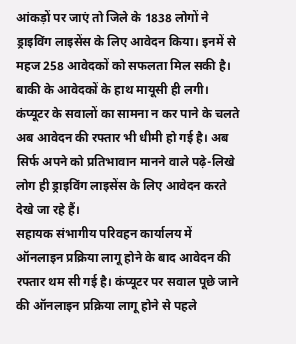आंकड़ों पर जाएं तो जिले के 1838 लोगों ने ड्राइविंग लाइसेंस के लिए आवेदन किया। इनमें से महज 258 आवेदकों को सफलता मिल सकी है। बाकी के आवेदकों के हाथ मायूसी ही लगी। कंप्यूटर के सवालों का सामना न कर पाने के चलते अब आवेदन की रफ्तार भी धीमी हो गई है। अब सिर्फ अपने को प्रतिभावान मानने वाले पढ़े-लिखे लोग ही ड्राइविंग लाइसेंस के लिए आवेदन करते देखे जा रहे हैं।
सहायक संभागीय परिवहन कार्यालय में ऑनलाइन प्रक्रिया लागू होने के बाद आवेदन की रफ्तार थम सी गई है। कंप्यूटर पर सवाल पूछे जाने की ऑनलाइन प्रक्रिया लागू होने से पहले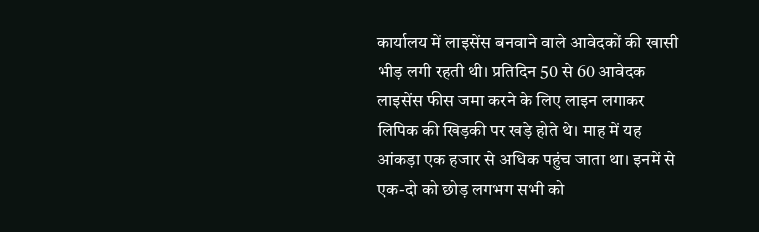कार्यालय में लाइसेंस बनवाने वाले आवेदकों की खासी भीड़ लगी रहती थी। प्रतिदिन 50 से 60 आवेदक लाइसेंस फीस जमा करने के लिए लाइन लगाकर लिपिक की खिड़की पर खड़े होते थे। माह में यह आंकड़ा एक हजार से अधिक पहुंच जाता था। इनमें से एक-दो को छोड़ लगभग सभी को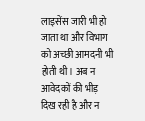लाइसेंस जारी भी हो जाता था और विभाग को अच्छी आमदनी भी होती थी। अब न आवेदकों की भीड़ दिख रही है और न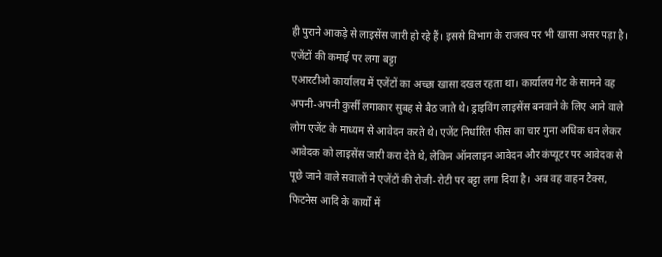ही पुराने आकड़े से लाइसेंस जारी हो रहे हैं। इससे विभाग के राजस्व पर भी खासा असर पड़ा है।
एजेंटों की कमाई पर लगा बट्टा
एआरटीओ कार्यालय में एजेंटों का अच्छा खासा दखल रहता था। कार्यालय गेट के सामने वह अपनी-अपनी कुर्सी लगाकार सुबह से बैठ जाते थे। ड्राइविंग लाइसेंस बनवाने के लिए आने वाले लोग एजेंट के माध्यम से आवेदन करते थे। एजेंट निर्धारित फीस का चार गुना अधिक धन लेकर आवेदक को लाइसेंस जारी करा देते थे, लेकिन ऑनलाइन आवेदन और कंप्यूटर पर आवेदक से पूछे जाने वाले सवालों ने एजेंटों की रोजी-रोटी पर बट्टा लगा दिया है। अब वह वाहन टैक्स, फिटनेस आदि के कार्यों में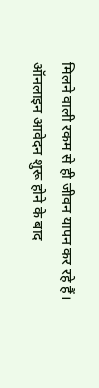मिलने वाली रकम से ही जीवन यापन कर रहे हैं।
ऑनलाइन आवेदन शुरू होने के बाद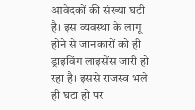आवेदकों की संख्या घटी है। इस व्यवस्था के लागू होने से जानकारों को ही ड्राइविंग लाइसेंस जारी हो रहा है। इससे राजस्व भले ही घटा हो पर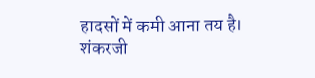हादसों में कमी आना तय है।
शंकरजी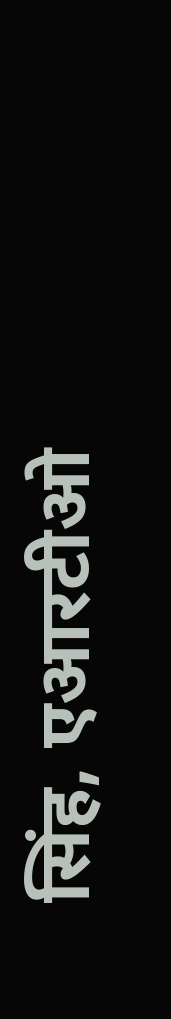सिंह, एआरटीओ